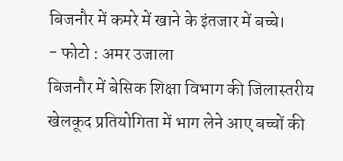बिजनौर में कमरे में खाने के इंतजार में बच्चे।
- फोटो : अमर उजाला
बिजनौर में बेसिक शिक्षा विभाग की जिलास्तरीय खेलकूद प्रतियोगिता में भाग लेने आए बच्चों की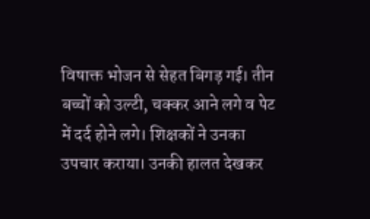विषाक्त भोजन से सेहत बिगड़ गई। तीन बच्चों को उल्टी, चक्कर आने लगे व पेट में दर्द होने लगे। शिक्षकों ने उनका उपचार कराया। उनकी हालत देखकर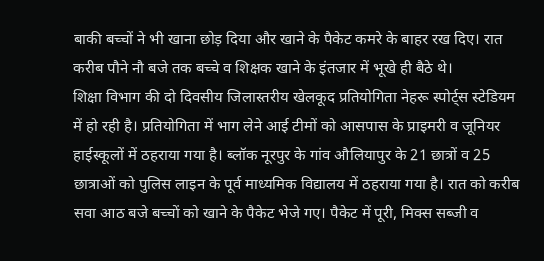बाकी बच्चों ने भी खाना छोड़ दिया और खाने के पैकेट कमरे के बाहर रख दिए। रात करीब पौने नौ बजे तक बच्चे व शिक्षक खाने के इंतजार में भूखे ही बैठे थे।
शिक्षा विभाग की दो दिवसीय जिलास्तरीय खेलकूद प्रतियोगिता नेहरू स्पोर्ट्स स्टेडियम में हो रही है। प्रतियोगिता में भाग लेने आई टीमों को आसपास के प्राइमरी व जूनियर हाईस्कूलों में ठहराया गया है। ब्लॉक नूरपुर के गांव औलियापुर के 21 छात्रों व 25 छात्राओं को पुलिस लाइन के पूर्व माध्यमिक विद्यालय में ठहराया गया है। रात को करीब सवा आठ बजे बच्चों को खाने के पैकेट भेजे गए। पैकेट में पूरी, मिक्स सब्जी व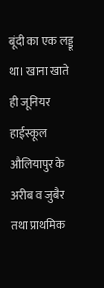बूंदी का एक लड्डू था। खाना खाते ही जूनियर हाईस्कूल औलियापुर के अरीब व जुबैर तथा प्राथमिक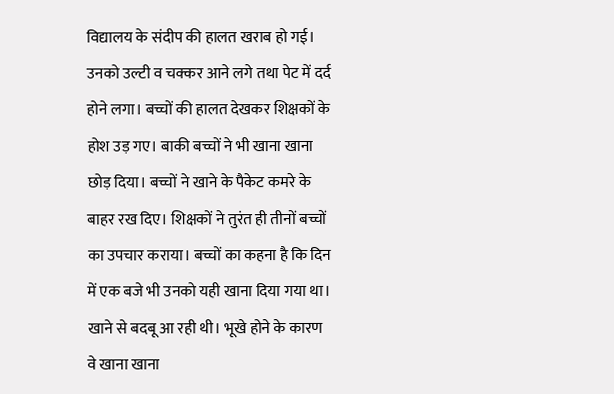विद्यालय के संदीप की हालत खराब हो गई।
उनको उल्टी व चक्कर आने लगे तथा पेट में दर्द होने लगा। बच्चों की हालत देखकर शिक्षकों के होश उड़ गए। बाकी बच्चों ने भी खाना खाना छोड़ दिया। बच्चों ने खाने के पैकेट कमरे के बाहर रख दिए। शिक्षकों ने तुरंत ही तीनों बच्चों का उपचार कराया। बच्चों का कहना है कि दिन में एक बजे भी उनको यही खाना दिया गया था। खाने से बदबू आ रही थी। भूखे होने के कारण वे खाना खाना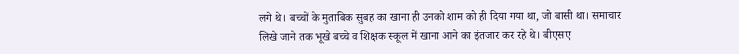लगे थे। बच्चों के मुताबिक सुबह का खाना ही उनको शाम को ही दिया गया था, जो बासी था। समाचार लिखे जाने तक भूखे बच्चे व शिक्षक स्कूल में खाना आने का इंतजार कर रहे थे। बीएसए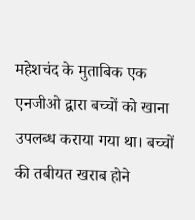महेशचंद के मुताबिक एक एनजीओ द्वारा बच्चों को खाना उपलब्ध कराया गया था। बच्चों की तबीयत खराब होने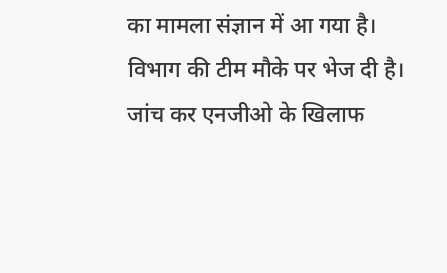का मामला संज्ञान में आ गया है। विभाग की टीम मौके पर भेज दी है। जांच कर एनजीओ के खिलाफ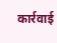कार्रवाई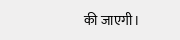की जाएगी।